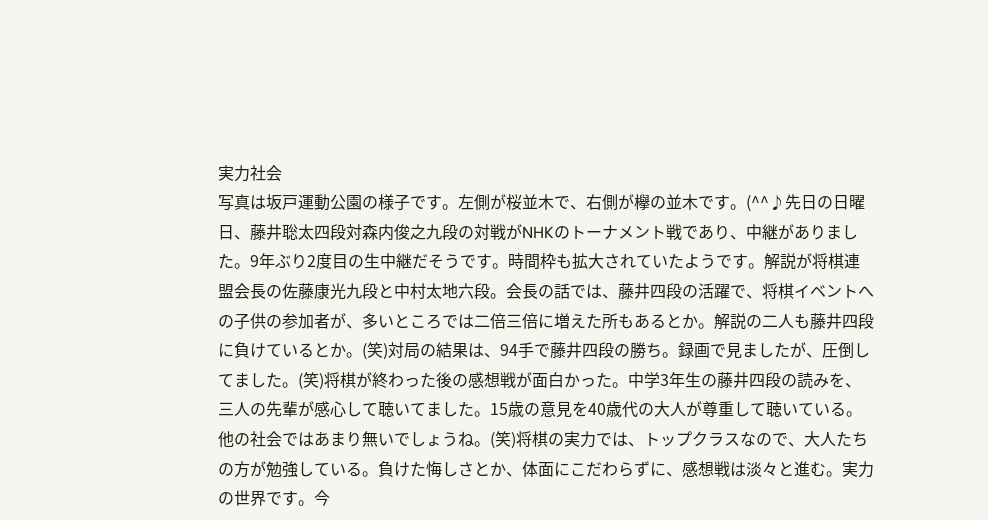実力社会
写真は坂戸運動公園の様子です。左側が桜並木で、右側が欅の並木です。(^^♪先日の日曜日、藤井聡太四段対森内俊之九段の対戦がNHKのトーナメント戦であり、中継がありました。9年ぶり2度目の生中継だそうです。時間枠も拡大されていたようです。解説が将棋連盟会長の佐藤康光九段と中村太地六段。会長の話では、藤井四段の活躍で、将棋イベントへの子供の参加者が、多いところでは二倍三倍に増えた所もあるとか。解説の二人も藤井四段に負けているとか。(笑)対局の結果は、94手で藤井四段の勝ち。録画で見ましたが、圧倒してました。(笑)将棋が終わった後の感想戦が面白かった。中学3年生の藤井四段の読みを、三人の先輩が感心して聴いてました。15歳の意見を40歳代の大人が尊重して聴いている。他の社会ではあまり無いでしょうね。(笑)将棋の実力では、トップクラスなので、大人たちの方が勉強している。負けた悔しさとか、体面にこだわらずに、感想戦は淡々と進む。実力の世界です。今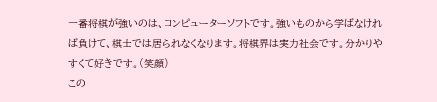一番将棋が強いのは、コンピューターソフトです。強いものから学ばなければ負けて、棋士では居られなくなります。将棋界は実力社会です。分かりやすくて好きです。(笑顔)
この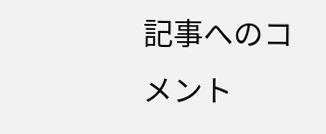記事へのコメント